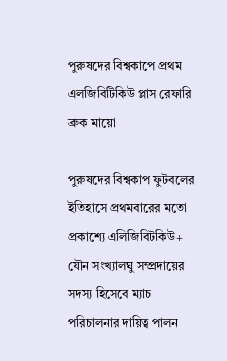পুরুষদের বিশ্বকাপে প্রথম এলজিবিটিকিউ প্লাস রেফারি ব্রুক মায়ো

পুরুষদের বিশ্বকাপ ফুটবলের ইতিহাসে প্রথমবারের মতো প্রকাশ্যে এলিজিবিটকিউ+ যৌন সংখ্যালঘু সম্প্রদায়ের সদস্য হিসেবে ম্যাচ পরিচালনার দায়িত্ব পালন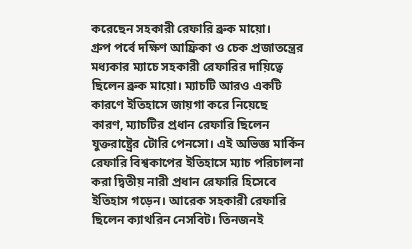করেছেন সহকারী রেফারি ব্রুক মায়ো।
গ্রুপ পর্বে দক্ষিণ আফ্রিকা ও চেক প্রজাতন্ত্রের মধ্যকার ম্যাচে সহকারী রেফারির দায়িত্বে ছিলেন ব্রুক মায়ো। ম্যাচটি আরও একটি কারণে ইতিহাসে জায়গা করে নিয়েছে
কারণ, ম্যাচটির প্রধান রেফারি ছিলেন যুক্তরাষ্ট্রের টোরি পেনসো। এই অভিজ্ঞ মার্কিন রেফারি বিশ্বকাপের ইতিহাসে ম্যাচ পরিচালনা করা দ্বিতীয় নারী প্রধান রেফারি হিসেবে ইতিহাস গড়েন। আরেক সহকারী রেফারি ছিলেন ক্যাথরিন নেসবিট। তিনজনই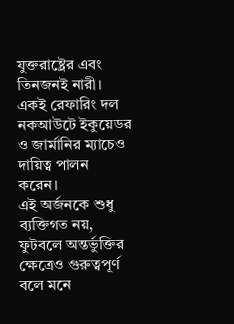যুক্তরাষ্ট্রের এবং তিনজনই নারী।
একই রেফারিং দল নকআউটে ইকুয়েডর ও জার্মানির ম্যাচেও দায়িত্ব পালন করেন।
এই অর্জনকে শুধু ব্যক্তিগত নয়, ফুটবলে অন্তর্ভুক্তির ক্ষেত্রেও গুরুত্বপূর্ণ বলে মনে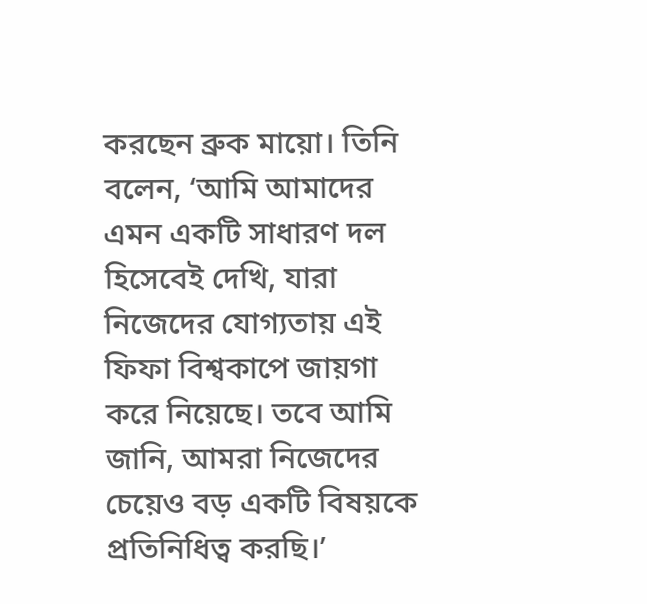করছেন ব্রুক মায়ো। তিনি বলেন, ‘আমি আমাদের এমন একটি সাধারণ দল হিসেবেই দেখি, যারা নিজেদের যোগ্যতায় এই ফিফা বিশ্বকাপে জায়গা করে নিয়েছে। তবে আমি জানি, আমরা নিজেদের চেয়েও বড় একটি বিষয়কে প্রতিনিধিত্ব করছি।’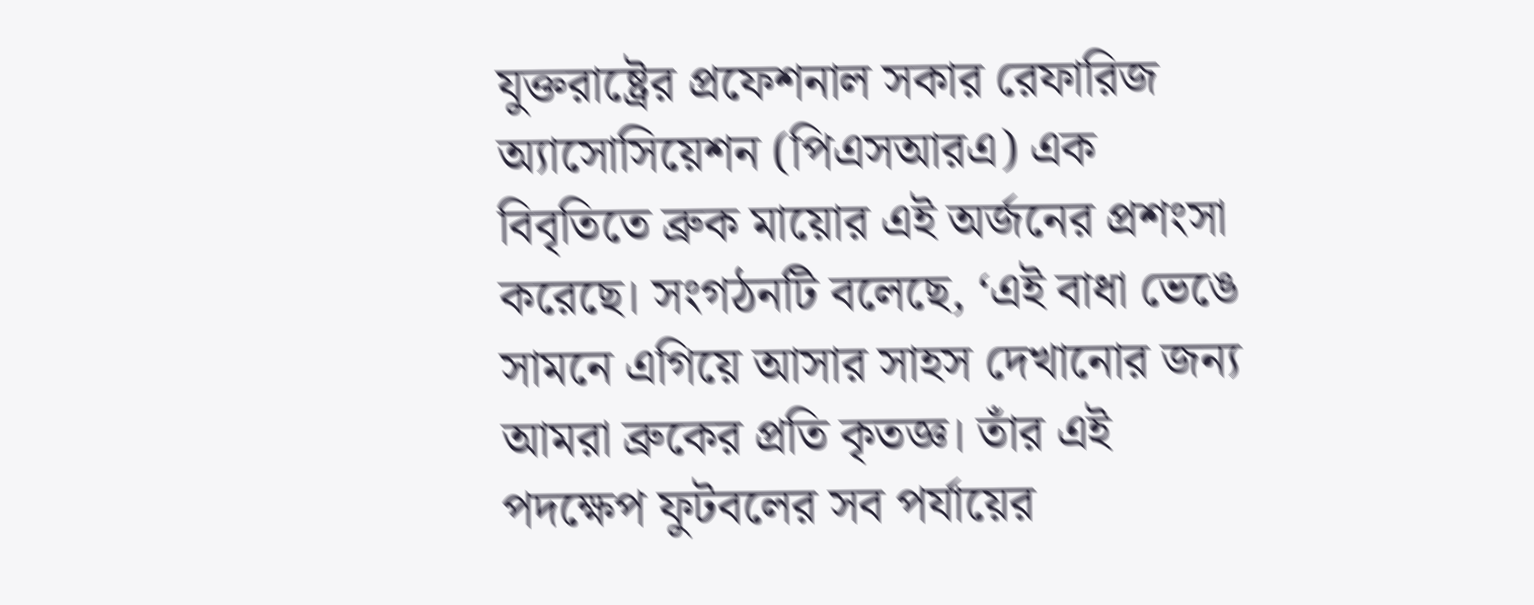যুক্তরাষ্ট্রের প্রফেশনাল সকার রেফারিজ অ্যাসোসিয়েশন (পিএসআরএ) এক বিবৃতিতে ব্রুক মায়োর এই অর্জনের প্রশংসা করেছে। সংগঠনটি বলেছে, ‘এই বাধা ভেঙে সামনে এগিয়ে আসার সাহস দেখানোর জন্য আমরা ব্রুকের প্রতি কৃতজ্ঞ। তাঁর এই পদক্ষেপ ফুটবলের সব পর্যায়ের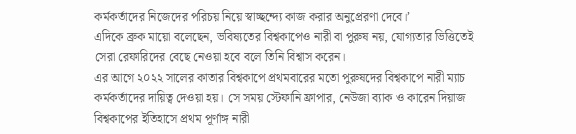কর্মকর্তাদের নিজেদের পরিচয় নিয়ে স্বাচ্ছন্দ্যে কাজ করার অনুপ্রেরণা দেবে।’
এদিকে ব্রুক মায়ো বলেছেন, ভবিষ্যতের বিশ্বকাপেও নারী বা পুরুষ নয়, যোগ্যতার ভিত্তিতেই সেরা রেফারিদের বেছে নেওয়া হবে বলে তিনি বিশ্বাস করেন।
এর আগে ২০২২ সালের কাতার বিশ্বকাপে প্রথমবারের মতো পুরুষদের বিশ্বকাপে নারী ম্যাচ কর্মকর্তাদের দায়িত্ব দেওয়া হয়। সে সময় স্টেফানি ফ্রাপার, নেউজা ব্যাক ও কারেন দিয়াজ বিশ্বকাপের ইতিহাসে প্রথম পূর্ণাঙ্গ নারী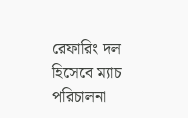রেফারিং দল হিসেবে ম্যাচ পরিচালনা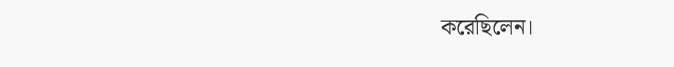করেছিলেন।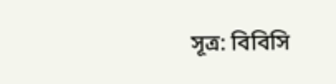সূত্র: বিবিসি